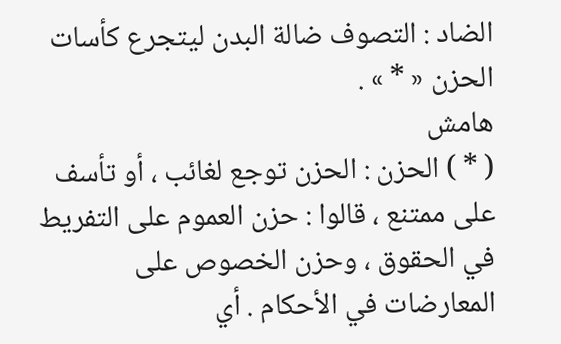الضاد : التصوف ضالة البدن ليتجرع كأسات الحزن « * » .
هامش
( * ) الحزن : الحزن توجع لغائب ، أو تأسف على ممتنع ، قالوا : حزن العموم على التفريط في الحقوق ، وحزن الخصوص على المعارضات في الأحكام . أي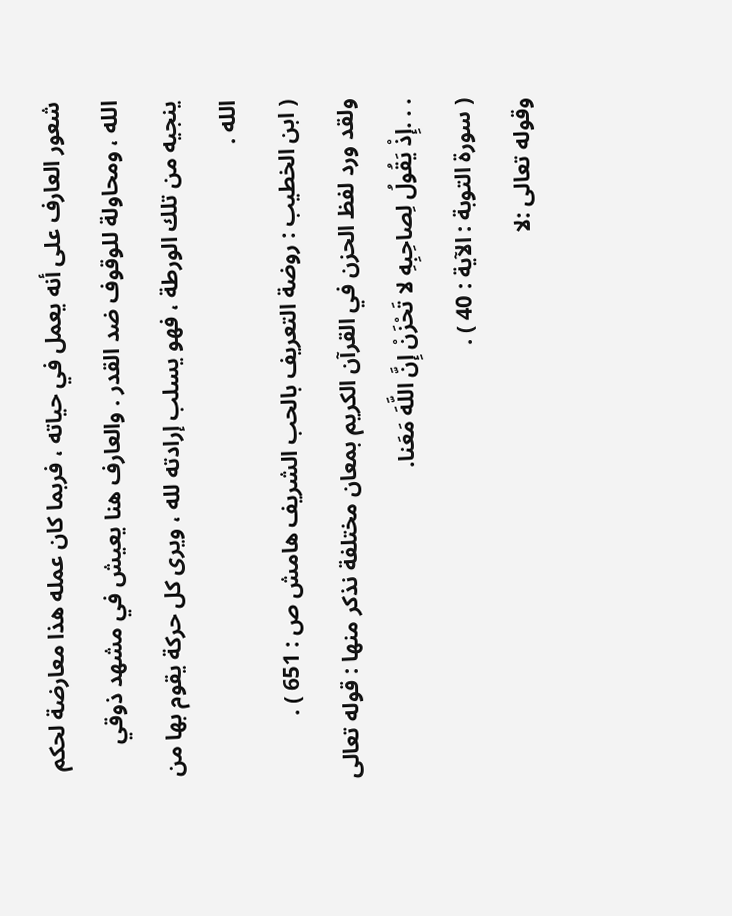شعور العارف على أنه يعمل في حياته ، فربما كان عمله هذا معارضة لحكم الله ، ومحاولة للوقوف ضد القدر . والعارف هنا يعيش في مشهد ذوقي ينجيه من تلك الورطة ، فهو يسلب إرادته لله ، ويرى كل حركة يقوم بها من الله .
( ابن الخطيب : روضة التعريف بالحب الشريف هامش ص : 651 ) .
ولقد ورد لفظ الحزن في القرآن الكريم بمعان مختلفة نذكر منها : قوله تعالى . . .إِذْ يَقُولُ لِصاحِبِهِ لا تَحْزَنْ إِنَّ اللَّهَ مَعَنا.
( سورة التوبة : الآية : 40 ) .
وقوله تعالى :لا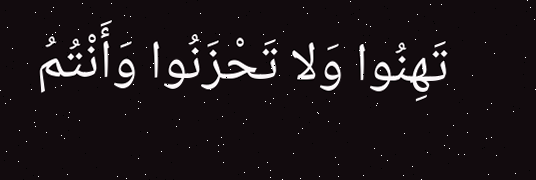تَهِنُوا وَلا تَحْزَنُوا وَأَنْتُمُ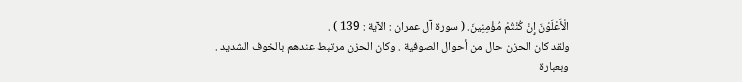الْأَعْلَوْنَ إِنْ كُنْتُمْ مُؤْمِنِينَ. ( سورة آل عمران : الآية : 139 ) .
ولقد كان الحزن حال من أحوال الصوفية . وكان الحزن مرتبط عندهم بالخوف الشديد .
وبعبارة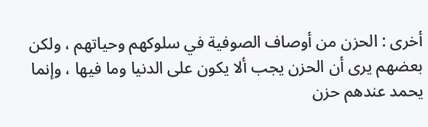أخرى : الحزن من أوصاف الصوفية في سلوكهم وحياتهم ، ولكن بعضهم يرى أن الحزن يجب ألا يكون على الدنيا وما فيها ، وإنما يحمد عندهم حزن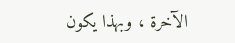الآخرة ، وبهذا يكون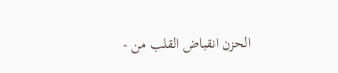الحزن انقباض القلب من -